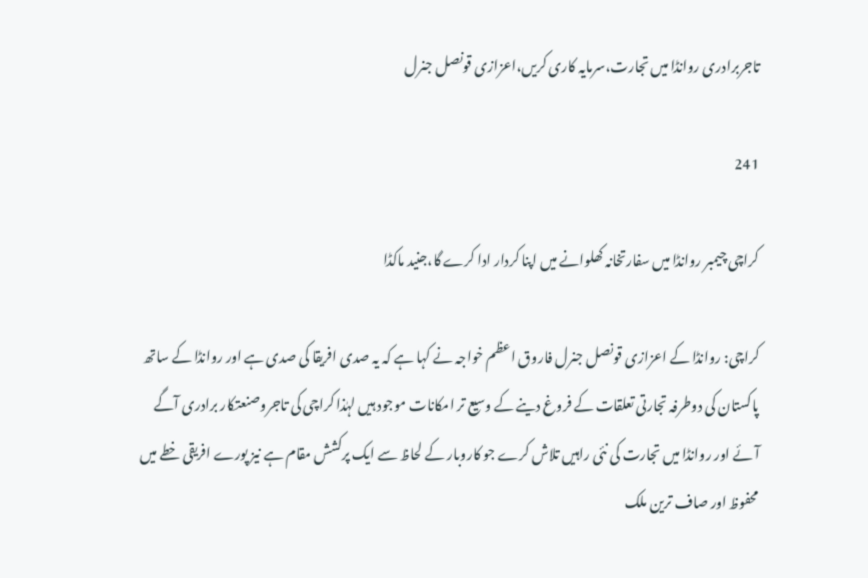تاجربرادری روانڈا میں تجارت،سرمایہ کاری کریں،اعزازی قونصل جنرل

241

کراچی چیمبر روانڈا میں سفارتخانہ کھلوانے میں اپنا کردار ادا کرے گا،جنید ماکڈا

کراچی: روانڈا کے اعزازی قونصل جنرل فاروق اعظم خواجہ نے کہا ہے کہ یہ صدی افریقا کی صدی ہے اور روانڈا کے ساتھ پاکستان کی دوطرفہ تجارتی تعلقات کے فروغ دینے کے وسیع تر امکانات موجود ہیں لہٰذا کراچی کی تاجروصنعتکار برادری آگے آئے اور روانڈا میں تجارت کی نئی راہیں تلاش کرے جو کاروبار کے لحاظ سے ایک پرکشش مقام ہے نیز پورے افریقی خطے میں محفوظ اور صاف ترین ملک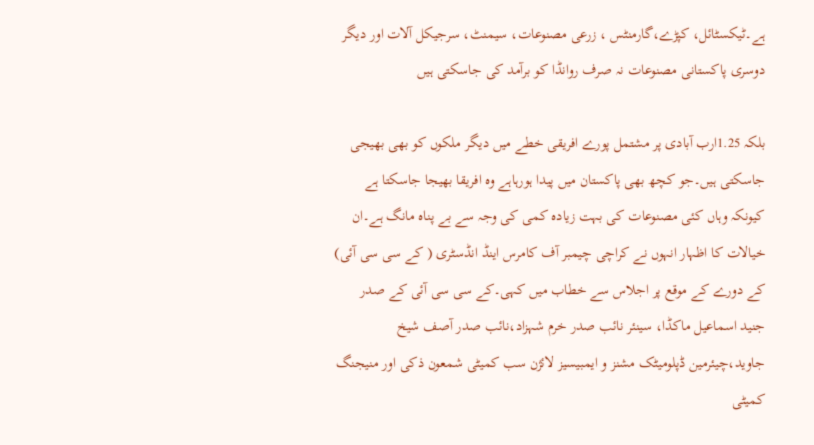ہے۔ٹیکسٹائل، کپڑے،گارمنٹس ، زرعی مصنوعات، سیمنٹ، سرجیکل آلات اور دیگر دوسری پاکستانی مصنوعات نہ صرف روانڈا کو برآمد کی جاسکتی ہیں

بلکہ 1.25ارب آبادی پر مشتمل پورے افریقی خطے میں دیگر ملکوں کو بھی بھیجی جاسکتی ہیں۔جو کچھ بھی پاکستان میں پیدا ہورہاہے وہ افریقا بھیجا جاسکتا ہے کیونکہ وہاں کئی مصنوعات کی بہت زیادہ کمی کی وجہ سے بے پناہ مانگ ہے۔ان خیالات کا اظہار انہوں نے کراچی چیمبر آف کامرس اینڈ انڈسٹری ( کے سی سی آئی) کے دورے کے موقع پر اجلاس سے خطاب میں کہی۔کے سی سی آئی کے صدر جنید اسماعیل ماکڈا، سینئر نائب صدر خرم شہزاد،نائب صدر آصف شیخ جاوید،چیئرمین ڈپلومیٹک مشنز و ایمبیسیز لائژن سب کمیٹی شمعون ذکی اور منیجنگ کمیٹی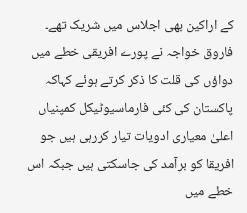کے اراکین بھی اجلاس میں شریک تھے۔
فاروق خواجہ نے پورے افریقی خطے میں دواؤں کی قلت کا ذکر کرتے ہوئے کہاکہ پاکستان کی کئی فارماسیوٹیکل کمپنیاں اعلیٰ معیاری ادویات تیار کررہی ہیں جو افریقا کو برآمد کی جاسکتی ہیں جبکہ اس خطے میں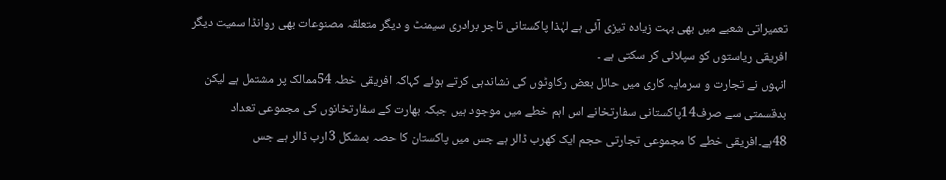تعمیراتی شعبے میں بھی بہت زیادہ تیزی آئی ہے لہٰذا پاکستانی تاجر برادری سیمنٹ و دیگر متعلقہ مصنوعات بھی روانڈا سمیت دیگر افریقی ریاستوں کو سپلائی کر سکتی ہے ۔
انہوں نے تجارت و سرمایہ کاری میں حائل بعض رکاوٹوں کی نشاندہی کرتے ہوئے کہاکہ افریقی خطہ 54ممالک پر مشتمل ہے لیکن بدقسمتی سے صرف14پاکستانی سفارتخانے اس اہم خطے میں موجود ہیں جبکہ بھارت کے سفارتخانوں کی مجموعی تعداد 48ہے۔افریقی خطے کا مجموعی تجارتی حجم ایک کھرب ڈالر ہے جس میں پاکستان کا حصہ بمشکل 3ارب ڈالر ہے جس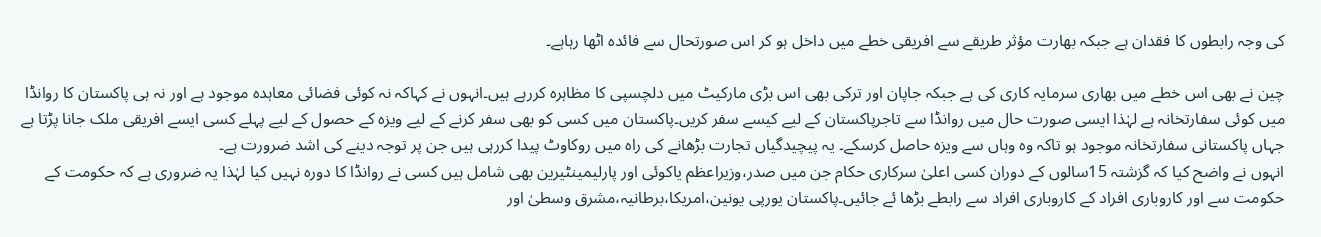کی وجہ رابطوں کا فقدان ہے جبکہ بھارت مؤثر طریقے سے افریقی خطے میں داخل ہو کر اس صورتحال سے فائدہ اٹھا رہاہے۔

چین نے بھی اس خطے میں بھاری سرمایہ کاری کی ہے جبکہ جاپان اور ترکی بھی اس بڑی مارکیٹ میں دلچسپی کا مظاہرہ کررہے ہیں۔انہوں نے کہاکہ نہ کوئی فضائی معاہدہ موجود ہے اور نہ ہی پاکستان کا روانڈا میں کوئی سفارتخانہ ہے لہٰذا ایسی صورت حال میں روانڈا سے تاجرپاکستان کے لیے کیسے سفر کریں۔پاکستان میں کسی کو بھی سفر کرنے کے لیے ویزہ کے حصول کے لیے پہلے کسی ایسے افریقی ملک جانا پڑتا ہے جہاں پاکستانی سفارتخانہ موجود ہو تاکہ وہ وہاں سے ویزہ حاصل کرسکے۔ یہ پیچیدگیاں تجارت بڑھانے کی راہ میں روکاوٹ پیدا کررہی ہیں جن پر توجہ دینے کی اشد ضرورت ہے۔
انہوں نے واضح کیا کہ گزشتہ 15سالوں کے دوران کسی اعلیٰ سرکاری حکام جن میں صدر،وزیراعظم یاکوئی اور پارلیمینٹیرین بھی شامل ہیں کسی نے روانڈا کا دورہ نہیں کیا لہٰذا یہ ضروری ہے کہ حکومت کے حکومت سے اور کاروباری افراد کے کاروباری افراد سے رابطے بڑھا ئے جائیں۔پاکستان یورپی یونین،امریکا،برطانیہ،مشرق وسطیٰ اور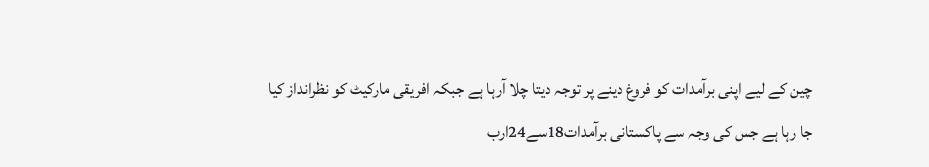چین کے لیے اپنی برآمدات کو فروغ دینے پر توجہ دیتا چلا آرہا ہے جبکہ افریقی مارکیٹ کو نظرانداز کیا جا رہا ہے جس کی وجہ سے پاکستانی برآمدات18سے24ارب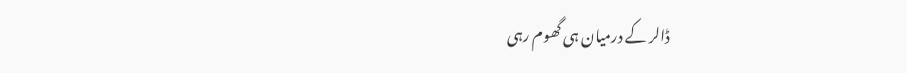ڈالر کے درمیان ہی گھوم رہی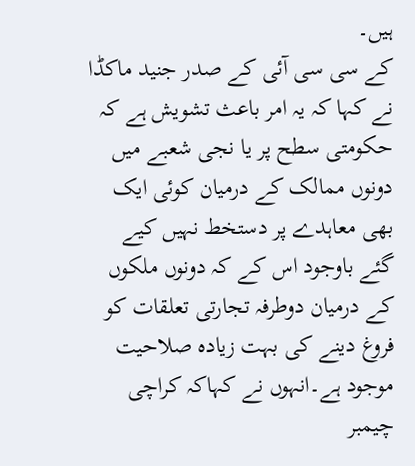ہیں۔
کے سی سی آئی کے صدر جنید ماکڈا نے کہا کہ یہ امر باعث تشویش ہے کہ حکومتی سطح پر یا نجی شعبے میں دونوں ممالک کے درمیان کوئی ایک بھی معاہدے پر دستخط نہیں کیے گئے باوجود اس کے کہ دونوں ملکوں کے درمیان دوطرفہ تجارتی تعلقات کو فروغ دینے کی بہت زیادہ صلاحیت موجود ہے۔انہوں نے کہاکہ کراچی چیمبر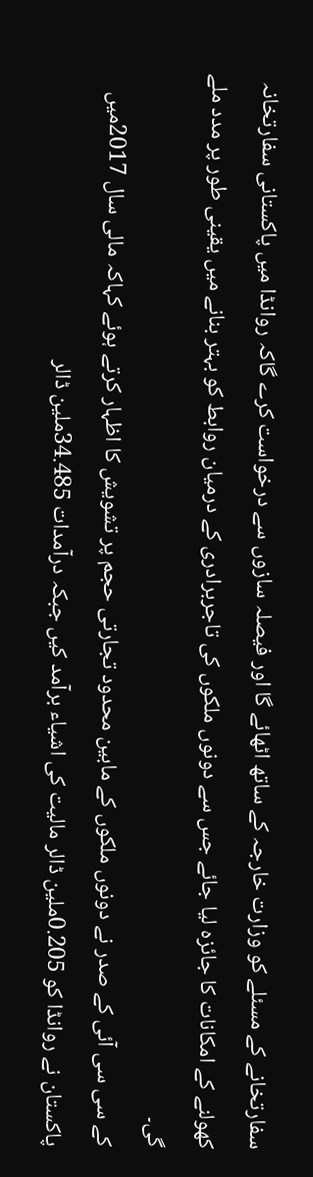سفارتخانے کے مسئلے کو وزارت خارجہ کے ساتھ اٹھائے گا اور فیصلہ سازوں سے درخواست کرے گاکہ روانڈا میں پاکستانی سفارتخانہ کھولنے کے امکانات کا جائزہ لیا جائے جس سے دونوں ملکوں کی تاجربرادری کے درمیان روابط کو بہتر بنانے میں یقینی طور پر مدد ملے گی۔
کے سی سی آئی کے صدر نے دونوں ملکوں کے مابین محدود تجارتی حجم پر تشویش کا اظہار کرتے ہوئے کہاکہ مالی سال 2017میں پاکستان نے روانڈا کو 0.205ملین ڈالر مالیت کی اشیاء برآمد کیں جبکہ درآمدات 34.485ملین ڈالر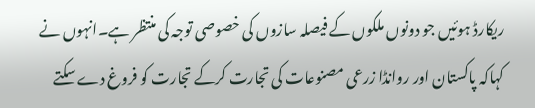ریکارڈ ہوئیں جو دونوں ملکوں کے فیصلہ سازوں کی خصوصی توجہ کی منتظر ہے۔انہوں نے کہاکہ پاکستان اور روانڈا زرعی مصنوعات کی تجارت کرکے تجارت کو فروغ دے سکتے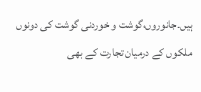ہیں۔جانوروں،گوشت و خوردنی گوشت کی دونوں ملکوں کے درمیان تجارت کے بھی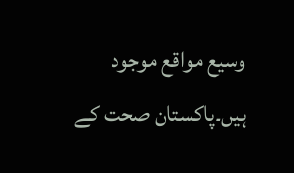وسیع مواقع موجود ہیں۔پاکستان صحت کے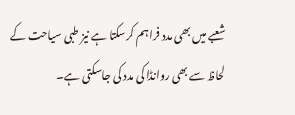شعبے میں بھی مدد فراہم کرسکتا ہے نیز طبی سیاحت کے لحاظ سے بھی روانڈا کی مدد کی جاسکتی ہے۔